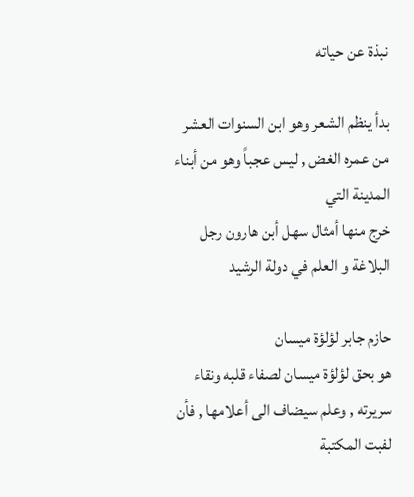نبذة عن حياته

بدأ ينظم الشعر وهو ابن السنوات العشر من عمره الغض , ليس عجباً وهو من أبناء المدينة التي
خرج منها أمثال سهل أبن هارون رجل البلاغة و العلم في دولة الرشيد

حازم جابر لؤلؤة ميسان
هو بحق لؤلؤة ميسان لصفاء قلبه ونقاء سريرته , وعلم سيضاف الى أعلامها , فأن لفبت المكتبة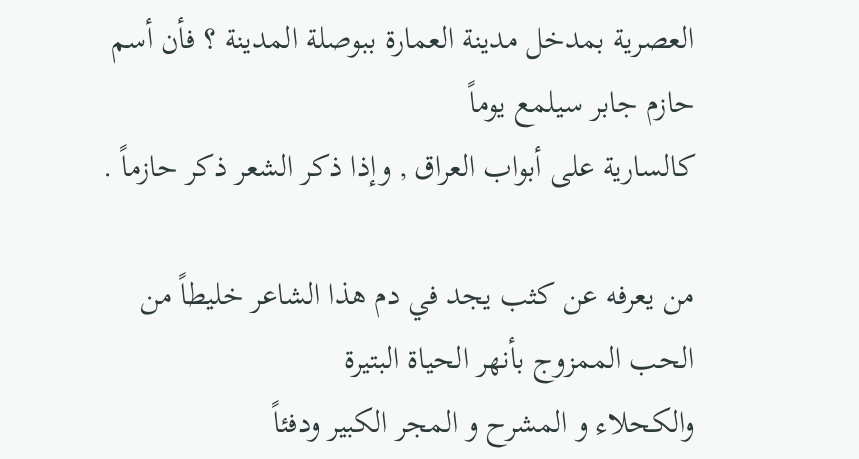العصرية بمدخل مدينة العمارة ببوصلة المدينة ؟ فأن أسم حازم جابر سيلمع يوماً
كالسارية على أبواب العراق , وإذا ذكر الشعر ذكر حازماً .

من يعرفه عن كثب يجد في دم هذا الشاعر خليطاً من الحب الممزوج بأنهر الحياة البتيرة
والكحلاء و المشرح و المجر الكبير ودفئاً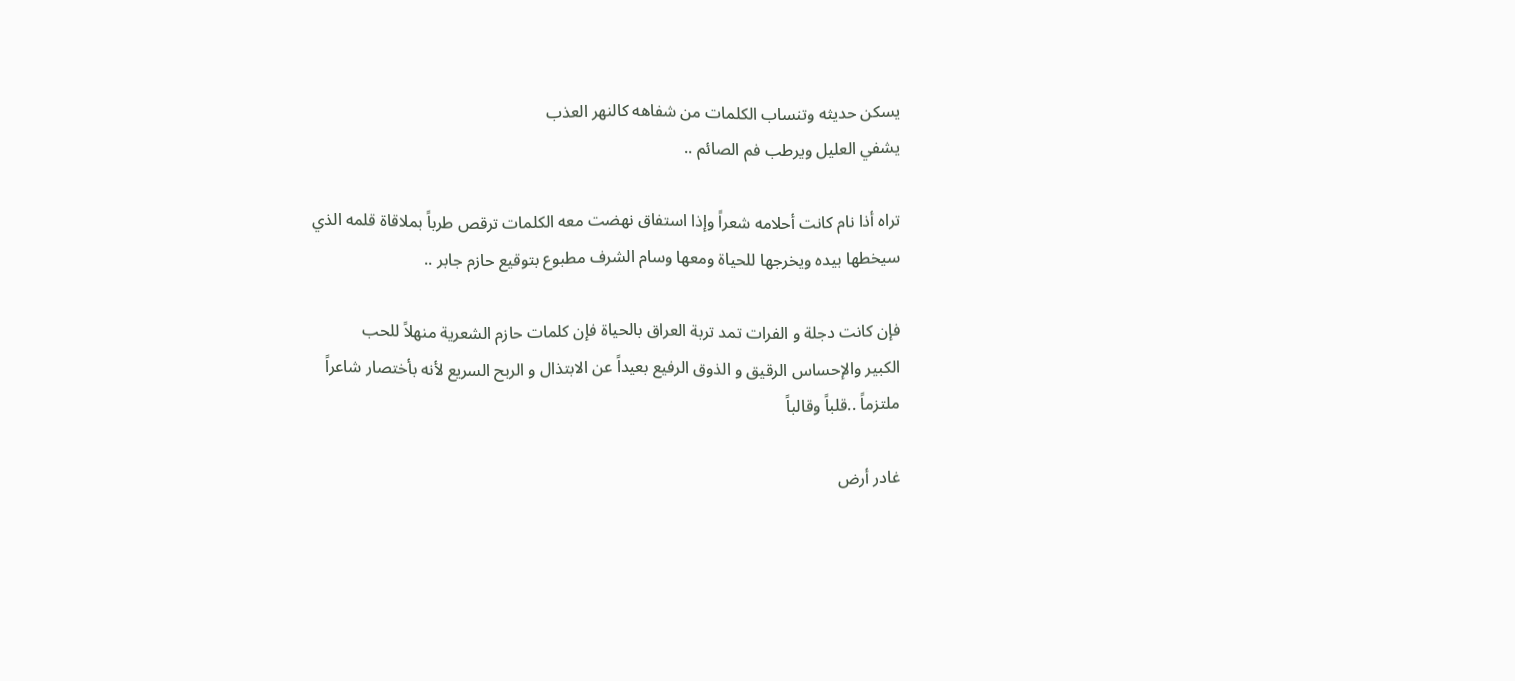يسكن حديثه وتنساب الكلمات من شفاهه كالنهر العذب
يشفي العليل ويرطب فم الصائم ..

تراه أذا نام كانت أحلامه شعراً وإذا استفاق نهضت معه الكلمات ترقص طرباً بملاقاة قلمه الذي
سيخطها بيده ويخرجها للحياة ومعها وسام الشرف مطبوع بتوقيع حازم جابر ..

فإن كانت دجلة و الفرات تمد تربة العراق بالحياة فإن كلمات حازم الشعرية منهلاً للحب
الكبير والإحساس الرقيق و الذوق الرفيع بعيداً عن الابتذال و الربح السريع لأنه بأختصار شاعراً
ملتزماً ..قلباً وقالباً

غادر أرض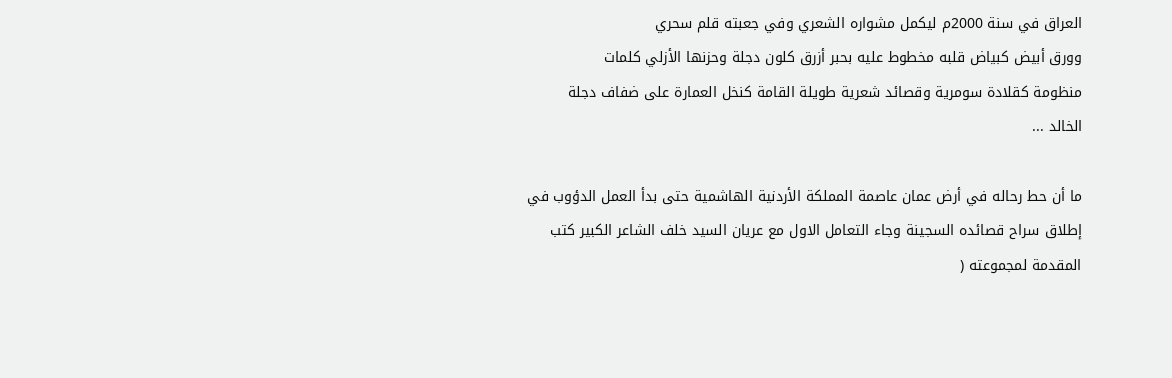العراق في سنة 2000م ليكمل مشواره الشعري وفي جعبته قلم سحري
وورق أبيض كبياض قلبه مخطوط عليه بحبر أزرق كلون دجلة وحزنها الأزلي كلمات
منظومة كقلادة سومرية وقصائد شعرية طويلة القامة كنخل العمارة على ضفاف دجلة
الخالد ...

ما أن حط رحاله في أرض عمان عاصمة المملكة الأردنية الهاشمية حتى بدأ العمل الدؤوب في
إطلاق سراح قصائده السجينة وجاء التعامل الاول مع عريان السيد خلف الشاعر الكبير كتب
المقدمة لمجموعته (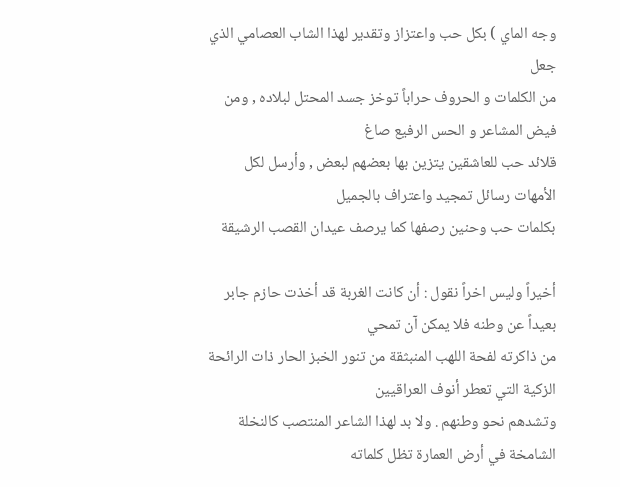وجه الماي ) بكل حب واعتزاز وتقدير لهذا الشاب العصامي الذي جعل
من الكلمات و الحروف حراباً توخز جسد المحتل لبلاده , ومن فيض المشاعر و الحس الرفيع صاغ
قلائد حب للعاشقين يتزين بها بعضهم لبعض , وأرسل لكل الأمهات رسائل تمجيد واعتراف بالجميل
بكلمات حب وحنين رصفها كما يرصف عيدان القصب الرشيقة

أخيراً وليس اخراً نقول : أن كانت الغربة قد أخذت حازم جابر بعيداً عن وطنه فلا يمكن آن تمحي
من ذاكرته لفحة اللهب المنبثقة من تنور الخبز الحار ذات الرائحة الزكية التي تعطر أنوف العراقيين
وتشدهم نحو وطنهم . ولا بد لهذا الشاعر المنتصب كالنخلة الشامخة في أرض العمارة تظل كلماته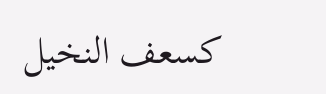كسعف النخيل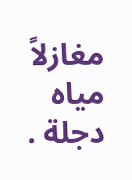مغازلاً مياه دجلة .